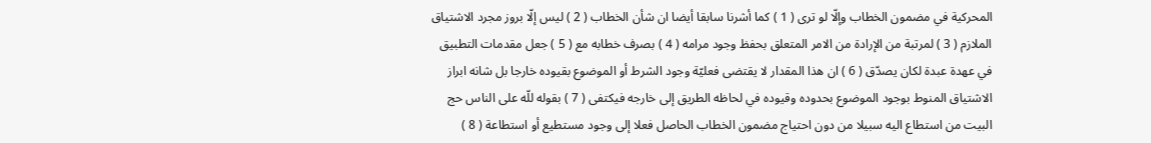المحركية في مضمون الخطاب وإلّا لو ترى ( 1 ) كما أشرنا سابقا أيضا ان شأن الخطاب ( 2 ) ليس إلّا بروز مجرد الاشتياق الملازم ( 3 ) لمرتبة من الإرادة من الامر المتعلق بحفظ وجود مرامه ( 4 ) بصرف خطابه مع ( 5 ) جعل مقدمات التطبيق في عهدة عبدة لكان يصدّق ( 6 ) ان هذا المقدار لا يقتضى فعليّة وجود الشرط أو الموضوع بقيوده خارجا بل شانه ابراز الاشتياق المنوط بوجود الموضوع بحدوده وقيوده في لحاظه الطريق إلى خارجه فيكتفى ( 7 ) بقوله للّه على الناس حج البيت من استطاع اليه سبيلا من دون احتياج مضمون الخطاب الحاصل فعلا إلى وجود مستطيع أو استطاعة ( 8 )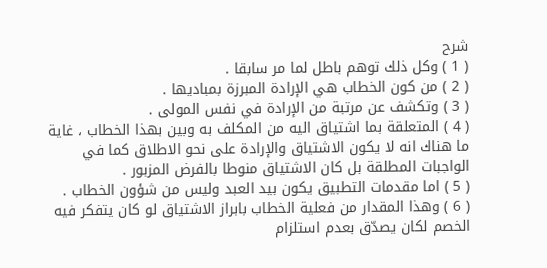شرح
( 1 ) وكل ذلك توهم باطل لما مر سابقا .
( 2 ) من كون الخطاب هي الإرادة المبرزة بمباديها .
( 3 ) وتكشف عن مرتبة من الإرادة في نفس المولى .
( 4 ) المتعلقة بما اشتياق اليه من المكلف به وبين بهذا الخطاب ، غاية ما هناك انه لا يكون الاشتياق والإرادة على نحو الاطلاق كما في الواجبات المطلقة بل كان الاشتياق منوطا بالفرض المزبور .
( 5 ) اما مقدمات التطبيق يكون بيد العبد وليس من شؤون الخطاب .
( 6 ) وهذا المقدار من فعلية الخطاب بابراز الاشتياق لو كان يتفكر فيه الخصم لكان يصدّق بعدم استلزام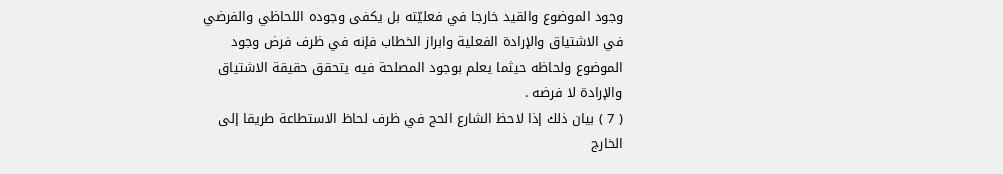وجود الموضوع والقيد خارجا في فعليّته بل يكفى وجوده اللحاظي والفرضي في الاشتياق والإرادة الفعلية وابراز الخطاب فإنه في ظرف فرض وجود الموضوع ولحاظه حيثما يعلم بوجود المصلحة فيه يتحقق حقيقة الاشتياق والإرادة لا فرضه .
( 7 ) بيان ذلك إذا لاحظ الشارع الحج في ظرف لحاظ الاستطاعة طريقا إلى الخارج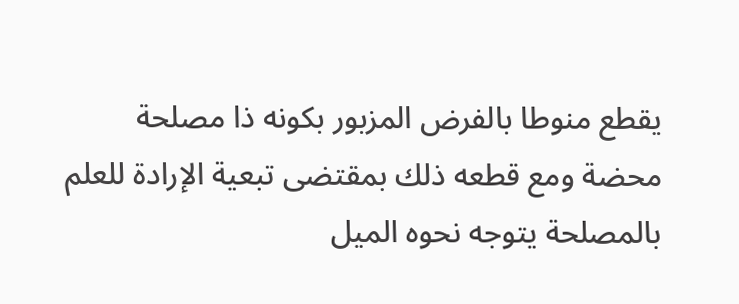يقطع منوطا بالفرض المزبور بكونه ذا مصلحة محضة ومع قطعه ذلك بمقتضى تبعية الإرادة للعلم بالمصلحة يتوجه نحوه الميل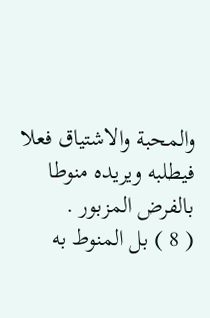والمحبة والاشتياق فعلا فيطلبه ويريده منوطا بالفرض المزبور .
( 8 ) بل المنوط به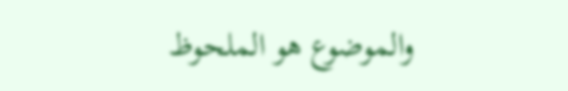والموضوع هو الملحوظ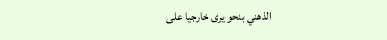الذهني بنحو يرى خارجيا على